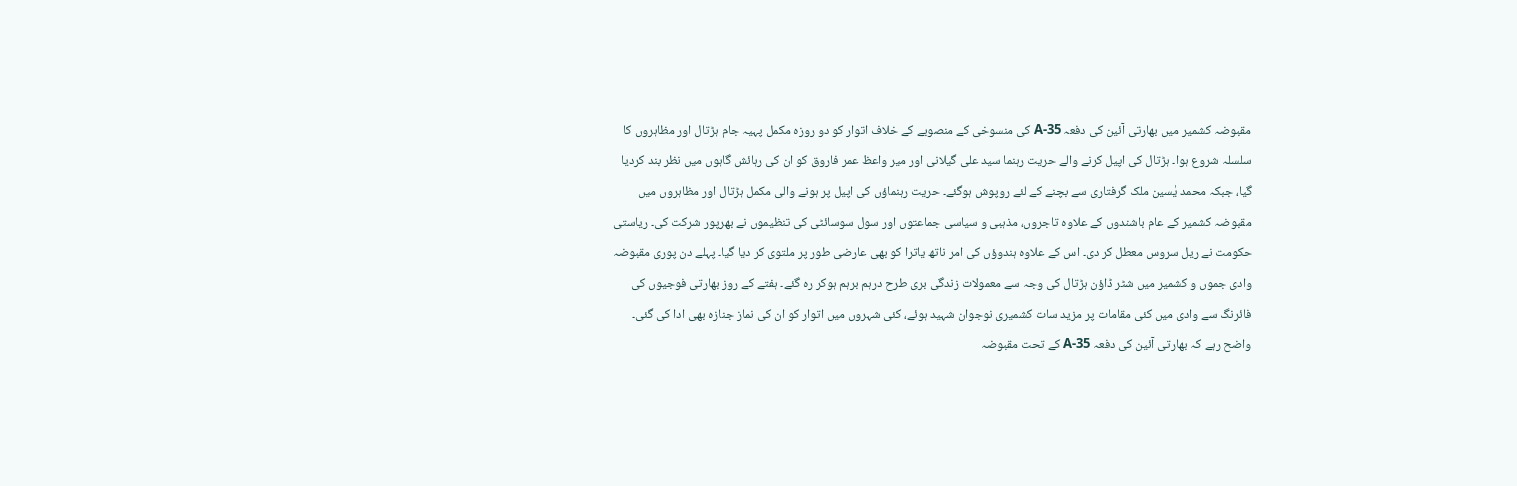مقبوضہ کشمیر میں بھارتی آئین کی دفعہ 35-A کی منسوخی کے منصوبے کے خلاف اتوار کو دو روزہ مکمل پہیہ جام ہڑتال اور مظاہروں کا سلسلہ شروع ہوا۔ ہڑتال کی اپیل کرنے والے حریت رہنما سید علی گیلانی اور میر واعظ عمر فاروق کو ان کی رہائش گاہوں میں نظر بند کردیا گیا، جبکہ محمد یٰسین ملک گرفتاری سے بچنے کے لئے روپوش ہوگئے۔ حریت رہنماؤں کی اپیل پر ہونے والی مکمل ہڑتال اور مظاہروں میں مقبوضہ کشمیر کے عام باشندوں کے علاوہ تاجروں، مذہبی و سیاسی جماعتوں اور سول سوسائٹی کی تنظیموں نے بھرپور شرکت کی۔ ریاستی حکومت نے ریل سروس معطل کر دی۔ اس کے علاوہ ہندوؤں کی امر ناتھ یاترا کو بھی عارضی طور پر ملتوی کر دیا گیا۔ پہلے دن پوری مقبوضہ وادی جموں و کشمیر میں شٹر ڈاؤن ہڑتال کی وجہ سے معمولات زندگی بری طرح درہم برہم ہوکر رہ گئے۔ ہفتے کے روز بھارتی فوجیوں کی فائرنگ سے وادی میں کئی مقامات پر مزید سات کشمیری نوجوان شہید ہوئے، کئی شہروں میں اتوار کو ان کی نماز جنازہ بھی ادا کی گئی۔ واضح رہے کہ بھارتی آئین کی دفعہ 35-A کے تحت مقبوضہ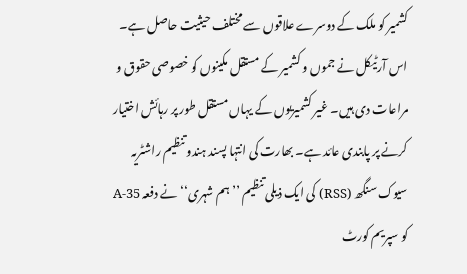کشمیر کو ملک کے دوسرے علاقوں سے مختلف حیثیت حاصل ہے۔ اس آرٹیکل نے جموں و کشمیر کے مستقل مکینوں کو خصوصی حقوق و مراعات دی ہیں۔ غیر کشمیریوں کے یہاں مستقل طور پر رہائش اختیار کرنے پر پابندی عائد ہے۔ بھارت کی انتہا پسند ہندو تنظیم راشٹریہ سیوک سنگھ (RSS) کی ایک ذیلی تنظیم ’’ہم شہری‘‘ نے دفعہ 35-A کو سپریم کورٹ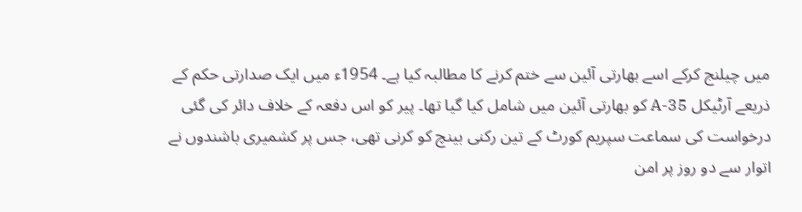میں چیلنج کرکے اسے بھارتی آئین سے ختم کرنے کا مطالبہ کیا ہے۔ 1954ء میں ایک صدارتی حکم کے ذریعے آرٹیکل 35-A کو بھارتی آئین میں شامل کیا گیا تھا۔ پیر کو اس دفعہ کے خلاف دائر کی گئی درخواست کی سماعت سپریم کورٹ کے تین رکنی بینچ کو کرنی تھی، جس پر کشمیری باشندوں نے اتوار سے دو روز پر امن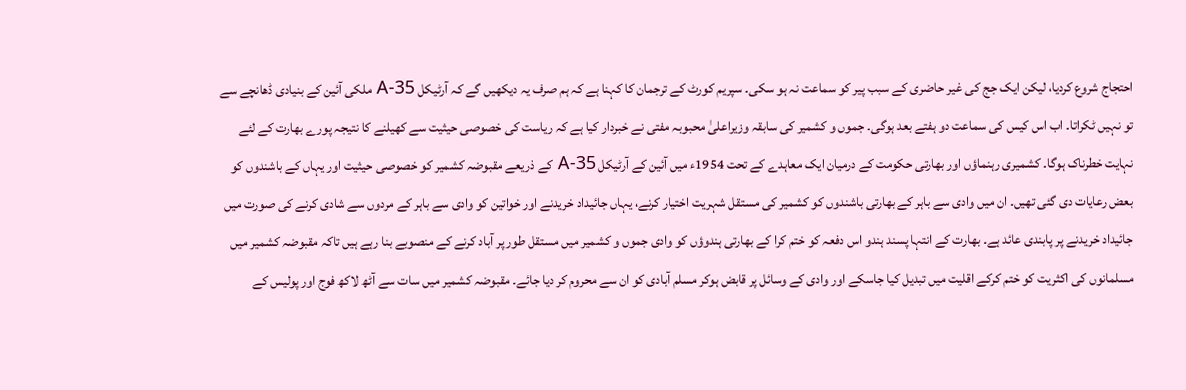احتجاج شروع کردیا، لیکن ایک جج کی غیر حاضری کے سبب پیر کو سماعت نہ ہو سکی۔ سپریم کورٹ کے ترجمان کا کہنا ہے کہ ہم صرف یہ دیکھیں گے کہ آرٹیکل 35-A ملکی آئین کے بنیادی ڈھانچے سے تو نہیں ٹکراتا۔ اب اس کیس کی سماعت دو ہفتے بعد ہوگی۔ جموں و کشمیر کی سابقہ وزیراعلیٰ محبوبہ مفتی نے خبردار کیا ہے کہ ریاست کی خصوصی حیثیت سے کھیلنے کا نتیجہ پورے بھارت کے لئے نہایت خطرناک ہوگا۔ کشمیری رہنماؤں اور بھارتی حکومت کے درمیان ایک معاہدے کے تحت 1954ء میں آئین کے آرٹیکل 35-A کے ذریعے مقبوضہ کشمیر کو خصوصی حیثیت اور یہاں کے باشندوں کو بعض رعایات دی گئی تھیں۔ ان میں وادی سے باہر کے بھارتی باشندوں کو کشمیر کی مستقل شہریت اختیار کرنے، یہاں جائیداد خریدنے اور خواتین کو وادی سے باہر کے مردوں سے شادی کرنے کی صورت میں جائیداد خریدنے پر پابندی عائد ہے۔ بھارت کے انتہا پسند ہندو اس دفعہ کو ختم کرا کے بھارتی ہندوؤں کو وادی جموں و کشمیر میں مستقل طور پر آباد کرنے کے منصوبے بنا رہے ہیں تاکہ مقبوضہ کشمیر میں مسلمانوں کی اکثریت کو ختم کرکے اقلیت میں تبدیل کیا جاسکے اور وادی کے وسائل پر قابض ہوکر مسلم آبادی کو ان سے محروم کر دیا جائے۔ مقبوضہ کشمیر میں سات سے آٹھ لاکھ فوج اور پولیس کے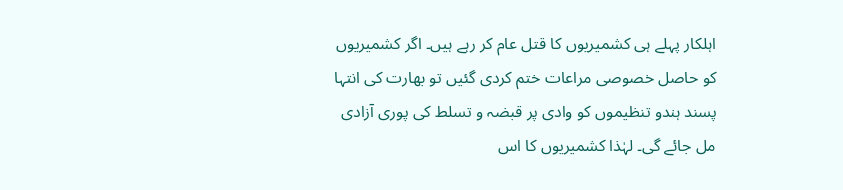اہلکار پہلے ہی کشمیریوں کا قتل عام کر رہے ہیں۔ اگر کشمیریوں کو حاصل خصوصی مراعات ختم کردی گئیں تو بھارت کی انتہا پسند ہندو تنظیموں کو وادی پر قبضہ و تسلط کی پوری آزادی مل جائے گی۔ لہٰذا کشمیریوں کا اس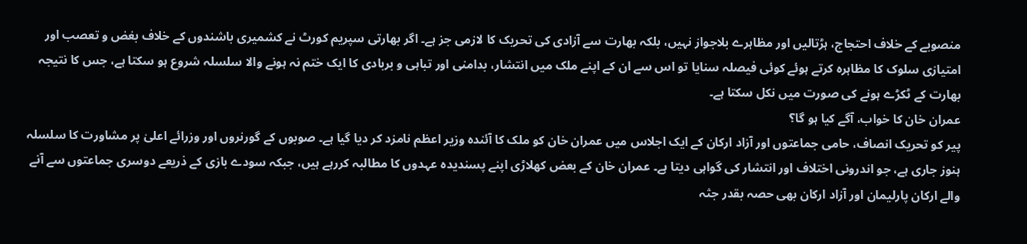منصوبے کے خلاف احتجاج، ہڑتالیں اور مظاہرے بلاجواز نہیں، بلکہ بھارت سے آزادی کی تحریک کا لازمی جز ہے۔ اگر بھارتی سپریم کورٹ نے کشمیری باشندوں کے خلاف بغض و تعصب اور امتیازی سلوک کا مظاہرہ کرتے ہوئے کوئی فیصلہ سنایا تو اس سے ان کے اپنے ملک میں انتشار، بدامنی اور تباہی و بربادی کا ایک ختم نہ ہونے والا سلسلہ شروع ہو سکتا ہے، جس کا نتیجہ بھارت کے ٹکڑے ہونے کی صورت میں نکل سکتا ہے۔
عمران خان کا خواب، آگے کیا ہو گا؟
پیر کو تحریک انصاف، حامی جماعتوں اور آزاد ارکان کے ایک اجلاس میں عمران خان کو ملک کا آئندہ وزیر اعظم نامزد کر دیا گیا ہے۔ صوبوں کے گورنروں اور وزرائے اعلیٰ پر مشاورت کا سلسلہ ہنوز جاری ہے، جو اندرونی اختلاف اور انتشار کی گواہی دیتا ہے۔ عمران خان کے بعض کھلاڑی اپنے پسندیدہ عہدوں کا مطالبہ کررہے ہیں، جبکہ سودے بازی کے ذریعے دوسری جماعتوں سے آنے والے ارکان پارلیمان اور آزاد ارکان بھی حصہ بقدر جثہ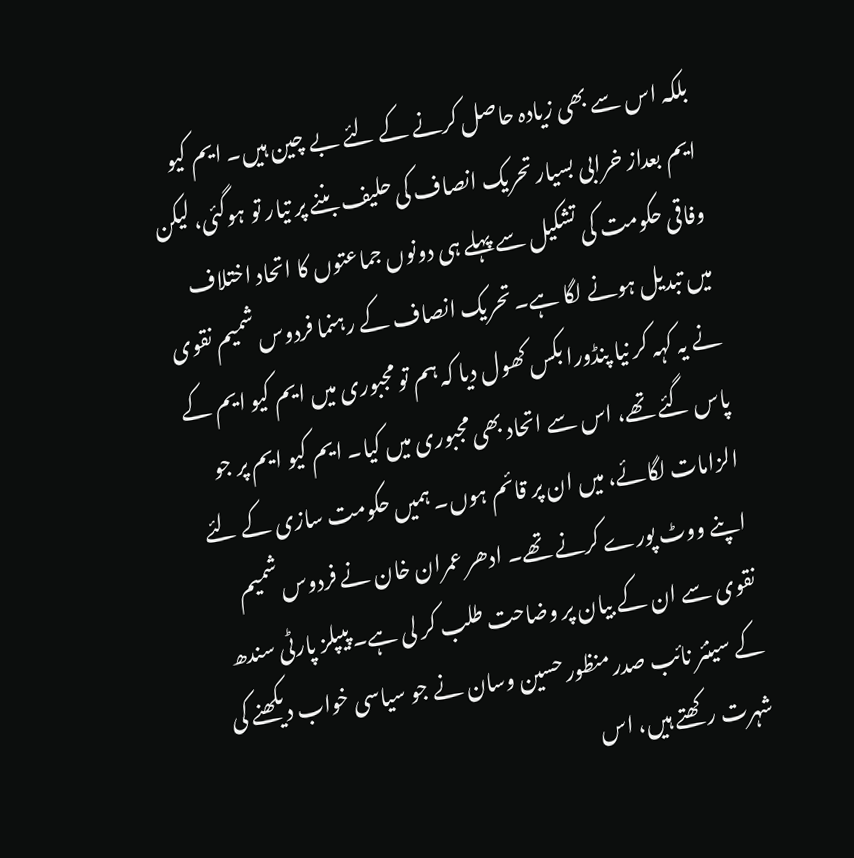بلکہ اس سے بھی زیادہ حاصل کرنے کے لئے بے چین ہیں۔ ایم کیو ایم بعداز خرابی بسیار تحریک انصاف کی حلیف بننے پر تیار تو ہوگئی، لیکن وفاقی حکومت کی تشکیل سے پہلے ہی دونوں جماعتوں کا اتحاد اختلاف میں تبدیل ہونے لگا ہے۔ تحریک انصاف کے رہنما فردوس شمیم نقوی نے یہ کہہ کر نیا پنڈورا بکس کھول دیا کہ ہم تو مجبوری میں ایم کیو ایم کے پاس گئے تھے، اس سے اتحاد بھی مجبوری میں کیا۔ ایم کیو ایم پر جو الزامات لگائے، میں ان پر قائم ہوں۔ ہمیں حکومت سازی کے لئے اپنے ووٹ پورے کرنے تھے۔ ادھر عمران خان نے فردوس شمیم نقوی سے ان کے بیان پر وضاحت طلب کر لی ہے۔ پیپلز پارٹی سندھ کے سینئر نائب صدر منظور حسین وسان نے جو سیاسی خواب دیکھنے کی شہرت رکھتے ہیں، اس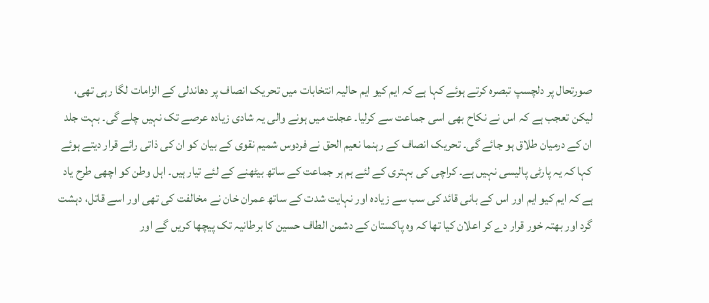صورتحال پر دلچسپ تبصرہ کرتے ہوئے کہا ہے کہ ایم کیو ایم حالیہ انتخابات میں تحریک انصاف پر دھاندلی کے الزامات لگا رہی تھی، لیکن تعجب ہے کہ اس نے نکاح بھی اسی جماعت سے کرلیا۔ عجلت میں ہونے والی یہ شادی زیادہ عرصے تک نہیں چلے گی۔ بہت جلد ان کے درمیان طلاق ہو جائے گی۔ تحریک انصاف کے رہنما نعیم الحق نے فردوس شمیم نقوی کے بیان کو ان کی ذاتی رائے قرار دیتے ہوئے کہا کہ یہ پارٹی پالیسی نہیں ہے۔ کراچی کی بہتری کے لئے ہم ہر جماعت کے ساتھ بیٹھنے کے لئے تیار ہیں۔ اہل وطن کو اچھی طرح یاد ہے کہ ایم کیو ایم اور اس کے بانی قائد کی سب سے زیادہ اور نہایت شدت کے ساتھ عمران خان نے مخالفت کی تھی اور اسے قاتل، دہشت گرد اور بھتہ خور قرار دے کر اعلان کیا تھا کہ وہ پاکستان کے دشمن الطاف حسین کا برطانیہ تک پیچھا کریں گے اور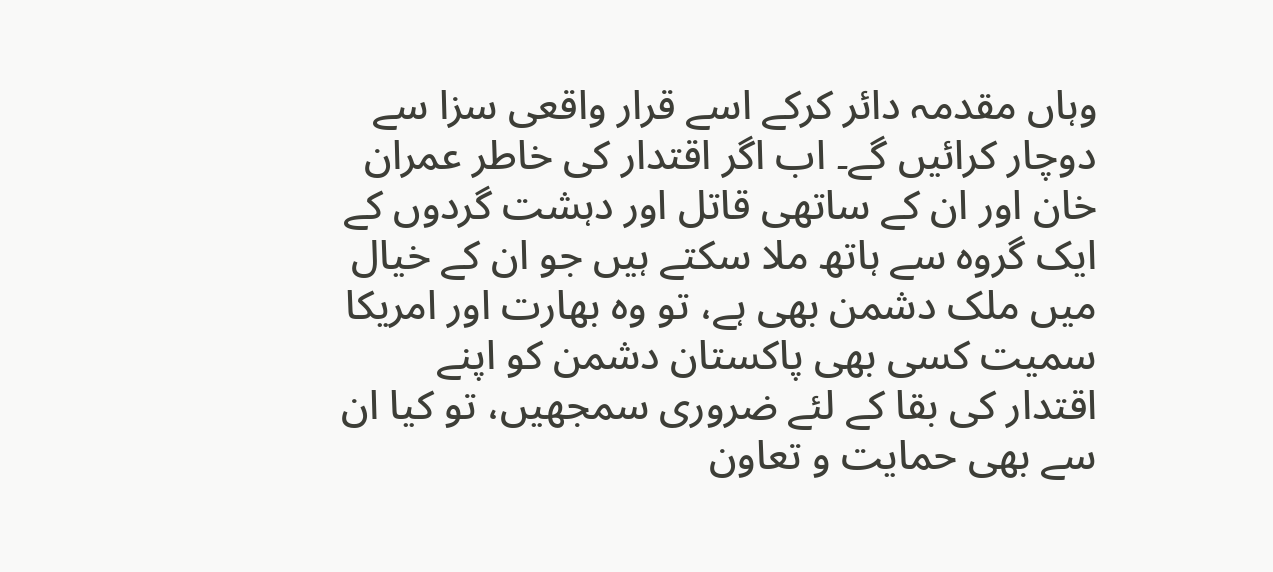وہاں مقدمہ دائر کرکے اسے قرار واقعی سزا سے دوچار کرائیں گے۔ اب اگر اقتدار کی خاطر عمران خان اور ان کے ساتھی قاتل اور دہشت گردوں کے ایک گروہ سے ہاتھ ملا سکتے ہیں جو ان کے خیال میں ملک دشمن بھی ہے، تو وہ بھارت اور امریکا سمیت کسی بھی پاکستان دشمن کو اپنے اقتدار کی بقا کے لئے ضروری سمجھیں، تو کیا ان سے بھی حمایت و تعاون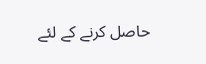حاصل کرنے کے لئے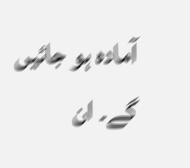آمادہ ہو جائیں گے۔ ان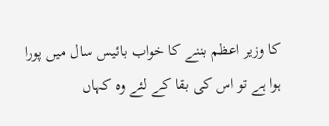کا وزیر اعظم بننے کا خواب بائیس سال میں پورا ہوا ہے تو اس کی بقا کے لئے وہ کہاں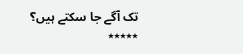تک آگے جا سکتے ہیں؟
٭٭٭٭٭